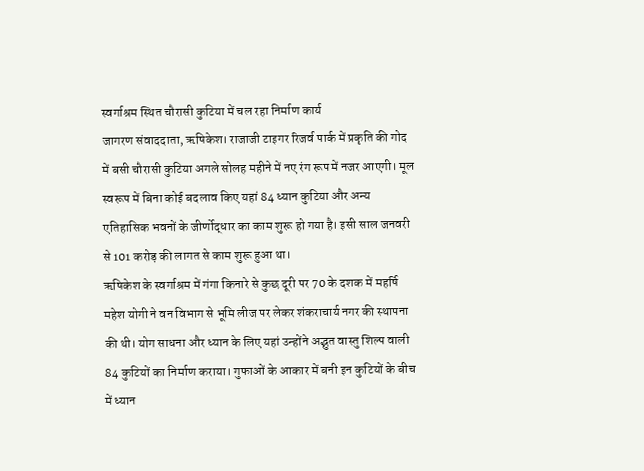स्वर्गाश्रम स्थित चौरासी कुटिया में चल रहा निर्माण कार्य
जागरण संवाददाता, ऋषिकेश। राजाजी टाइगर रिजर्व पार्क में प्रकृति की गोद में बसी चौरासी कुटिया अगले सोलह महीने में नए रंग रूप में नजर आएगी। मूल स्वरूप में बिना कोई बदलाव किए यहां 84 ध्यान कुटिया और अन्य एतिहासिक भवनों के जीर्णोद्धार का काम शुरू हो गया है। इसी साल जनवरी से 101 करोड़ की लागत से काम शुरू हुआ था।
ऋषिकेश के स्वर्गाश्रम में गंगा किनारे से कुछ दूरी पर 70 के दशक में महर्षि महेश योगी ने वन विभाग से भूमि लीज पर लेकर शंकराचार्य नगर की स्थापना की थी। योग साधना और ध्यान के लिए यहां उन्होंने अद्भुत वास्तु शिल्प वाली 84 कुटियों का निर्माण कराया। गुफाओं के आकार में बनी इन कुटियों के बीच में ध्यान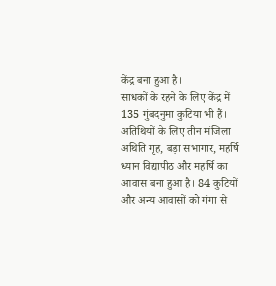केंद्र बना हुआ है।
साधकों के रहने के लिए केंद्र में 135 गुंबदनुमा कुटिया भी हैं। अतिथियों के लिए तीन मंजिला अथिति गृह, बड़ा सभागार, महर्षि ध्यान विद्यापीठ और महर्षि का आवास बना हुआ है। 84 कुटियों और अन्य आवासों को गंगा से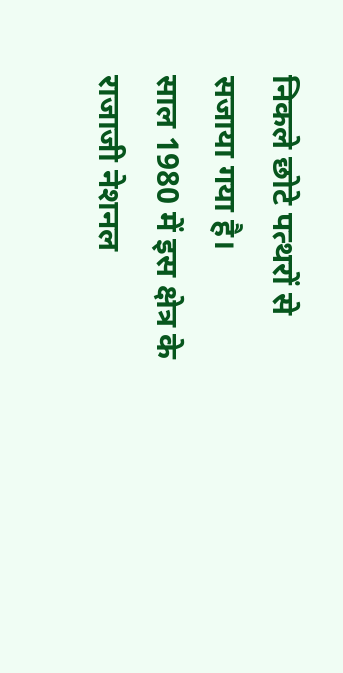निकले छोटे पत्थरों से सजाया गया है।
साल 1980 में इस क्षेत्र के राजाजी नेशनल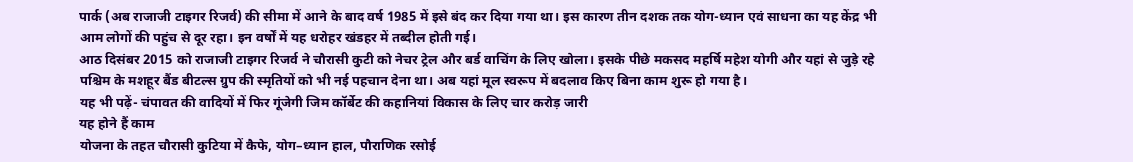पार्क (अब राजाजी टाइगर रिजर्व) की सीमा में आने के बाद वर्ष 1985 में इसे बंद कर दिया गया था। इस कारण तीन दशक तक योग-ध्यान एवं साधना का यह केंद्र भी आम लोगों की पहुंच से दूर रहा। इन वर्षों में यह धरोहर खंडहर में तब्दील होती गई।
आठ दिसंबर 2015 को राजाजी टाइगर रिजर्व ने चौरासी कुटी को नेचर ट्रेल और बर्ड वाचिंग के लिए खोला। इसके पीछे मकसद महर्षि महेश योगी और यहां से जुड़े रहे पश्चिम के मशहूर बैंड बीटल्स ग्रुप की स्मृतियों को भी नई पहचान देना था। अब यहां मूल स्वरूप में बदलाव किए बिना काम शुरू हो गया है।
यह भी पढ़ें- चंपावत की वादियों में फिर गूंजेगी जिम कॉर्बेट की कहानियां विकास के लिए चार करोड़ जारी
यह होने हैं काम
योजना के तहत चौरासी कुटिया में कैफे, योग–ध्यान हाल, पौराणिक रसोई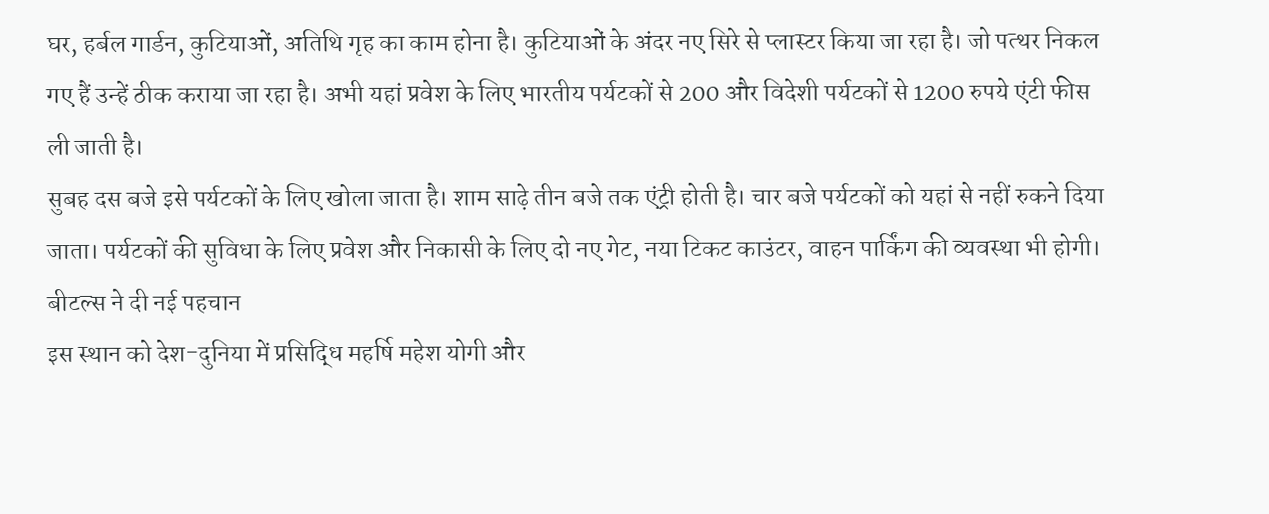घर, हर्बल गार्डन, कुटियाओं, अतिथि गृह का काम होना है। कुटियाओं के अंदर नए सिरे से प्लास्टर किया जा रहा है। जो पत्थर निकल गए हैं उन्हें ठीक कराया जा रहा है। अभी यहां प्रवेश के लिए भारतीय पर्यटकों से 200 और विदेशी पर्यटकों से 1200 रुपये एंटी फीस ली जाती है।
सुबह दस बजे इसे पर्यटकों के लिए खोला जाता है। शाम साढ़े तीन बजे तक एंट्री होती है। चार बजे पर्यटकों को यहां से नहीं रुकने दिया जाता। पर्यटकों की सुविधा के लिए प्रवेश और निकासी के लिए दो नए गेट, नया टिकट काउंटर, वाहन पार्किंग की व्यवस्था भी होगी।
बीटल्स ने दी नई पहचान
इस स्थान को देश-दुनिया में प्रसिद्धि महर्षि महेश योगी और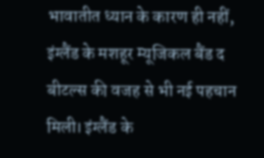भावातीत ध्यान के कारण ही नहीं, इंग्लैंड के मशहूर म्यूजिकल बैंड द बीटल्स की वजह से भी नई पहचान मिली। इंग्लैंड के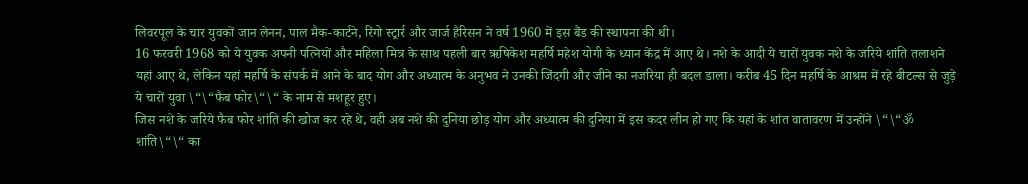लिवरपूल के चार युवकों जान लेनन, पाल मैक-कार्टने, रिंगो स्ट्रार्र और जार्ज हैरिसन ने वर्ष 1960 में इस बैंड की स्थापना की थी।
16 फरवरी 1968 को ये युवक अपनी पत्नियों और महिला मित्र के साथ पहली बार ऋषिकेश महर्षि महेश योगी के ध्यान केंद्र में आए थे। नशे के आदी ये चारों युवक नशे के जरिये शांति तलाशने यहां आए थे, लेकिन यहां महर्षि के संपर्क में आने के बाद योग और अध्यात्म के अनुभव ने उनकी जिंदगी और जीने का नजरिया ही बदल डाला। करीब 45 दिन महर्षि के आश्रम में रहे बीटल्स से जुड़े ये चारों युवा \“\“फैब फोर\“\“ के नाम से मशहूर हुए।
जिस नशे के जरिये फैब फोर शांति की खोज कर रहे थे, वही अब नशे की दुनिया छोड़ योग और अध्यात्म की दुनिया में इस कदर लीन हो गए कि यहां के शांत वातावरण में उन्होंने \“\“ॐ शांति\“\“ का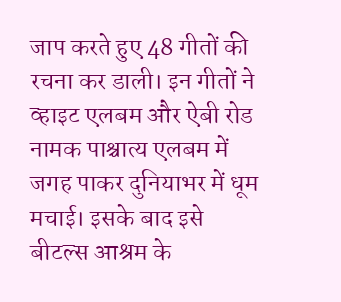जाप करते हुए 48 गीतों की रचना कर डाली। इन गीतों ने व्हाइट एलबम और ऐबी रोड नामक पाश्चात्य एलबम में जगह पाकर दुनियाभर में धूम मचाई। इसके बाद इसे बीटल्स आश्रम के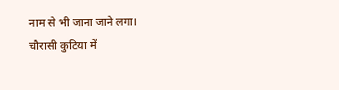नाम से भी जाना जाने लगा।
चौरासी कुटिया में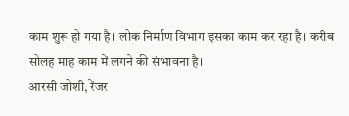काम शुरू हो गया है। लोक निर्माण विभाग इसका काम कर रहा है। करीब सोलह माह काम में लगने की संभावना है।
आरसी जोशी, रेंजर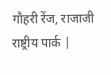गौहरी रेंज, राजाजी राष्ट्रीय पार्क |